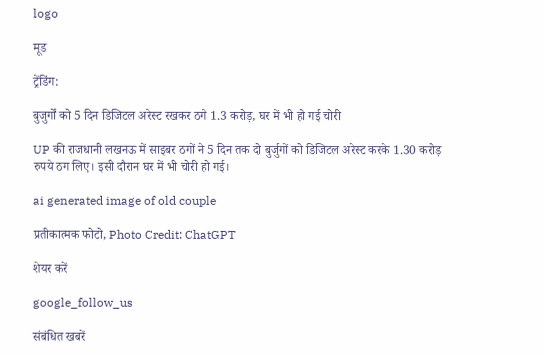logo

मूड

ट्रेंडिंग:

बुजुर्गों को 5 दिन डिजिटल अरेस्ट रखकर ठगे 1.3 करोड़, घर में भी हो गई चोरी

UP की राजधानी लखनऊ में साइबर ठगों ने 5 दिन तक दो बुर्जुगों को डिजिटल अरेस्ट करके 1.30 करोड़ रुपये ठग लिए। इसी दौरान घर में भी चोरी हो गई।

ai generated image of old couple

प्रतीकात्मक फोटो, Photo Credit: ChatGPT

शेयर करें

google_follow_us

संबंधित खबरें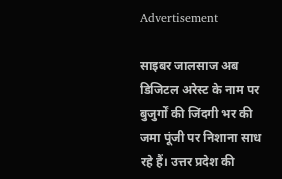Advertisement

साइबर जालसाज अब डिजिटल अरेस्ट के नाम पर बुजुर्गों की जिंदगी भर की जमा पूंजी पर निशाना साध रहे हैं। उत्तर प्रदेश की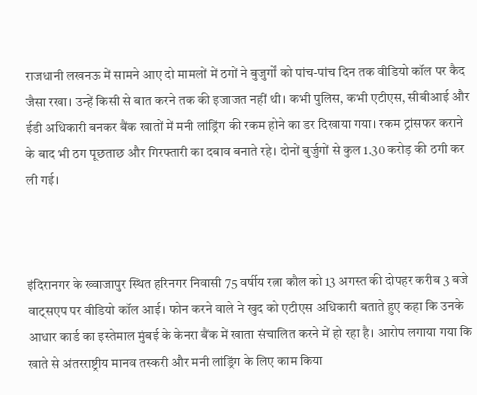राजधानी लखनऊ में सामने आए दो मामलों में ठगों ने बुजुर्गों को पांच-पांच दिन तक वीडियो कॉल पर कैद जैसा रखा। उन्हें किसी से बात करने तक की इजाजत नहीं थी। कभी पुलिस, कभी एटीएस, सीबीआई और ईडी अधिकारी बनकर बैंक खातों में मनी लांड्रिंग की रकम होने का डर दिखाया गया। रकम ट्रांसफर कराने के बाद भी ठग पूछताछ और गिरफ्तारी का दबाव बनाते रहे। दोनों बुर्जुगों से कुल 1.30 करोड़ की ठगी कर ली गई।



इंदिरानगर के ख्वाजापुर स्थित हरिनगर निवासी 75 वर्षीय रत्ना कौल को 13 अगस्त की दोपहर करीब 3 बजे वाट्सएप पर वीडियो कॉल आई। फोन करने वाले ने खुद को एटीएस अधिकारी बताते हुए कहा कि उनके आधार कार्ड का इस्तेमाल मुंबई के केनरा बैंक में खाता संचालित करने में हो रहा है। आरोप लगाया गया कि खाते से अंतरराष्ट्रीय मानव तस्करी और मनी लांड्रिंग के लिए काम किया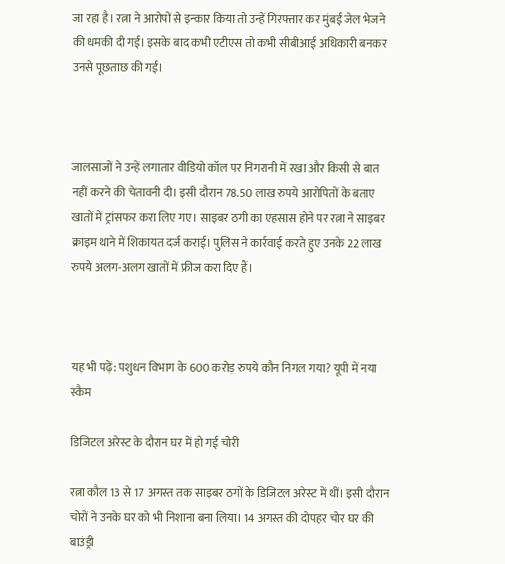जा रहा है। रत्ना ने आरोपों से इन्कार किया तो उन्हें गिरफ्तार कर मुंबई जेल भेजने की धमकी दी गई। इसके बाद कभी एटीएस तो कभी सीबीआई अधिकारी बनकर उनसे पूछताछ की गई।



जालसाजों ने उन्हें लगातार वीडियो कॉल पर निगरानी में रखा और किसी से बात नहीं करने की चेतावनी दी। इसी दौरान 78.50 लाख रुपये आरोपितों के बताए खातों में ट्रांसफर करा लिए गए। साइबर ठगी का एहसास होने पर रत्ना ने साइबर क्राइम थाने में शिकायत दर्ज कराई। पुलिस ने कार्रवाई करते हुए उनके 22 लाख रुपये अलग-अलग खातों में फ्रीज करा दिए हैं।



यह भी पढ़ें: पशुधन विभाग के 600 करोड़ रुपये कौन निगल गया? यूपी में नया स्कैम

डिजिटल अरेस्ट के दौरान घर में हो गई चोरी

रत्ना कौल 13 से 17 अगस्त तक साइबर ठगों के डिजिटल अरेस्ट में थीं। इसी दौरान चोरों ने उनके घर को भी निशाना बना लिया। 14 अगस्त की दोपहर चोर घर की बाउंड्री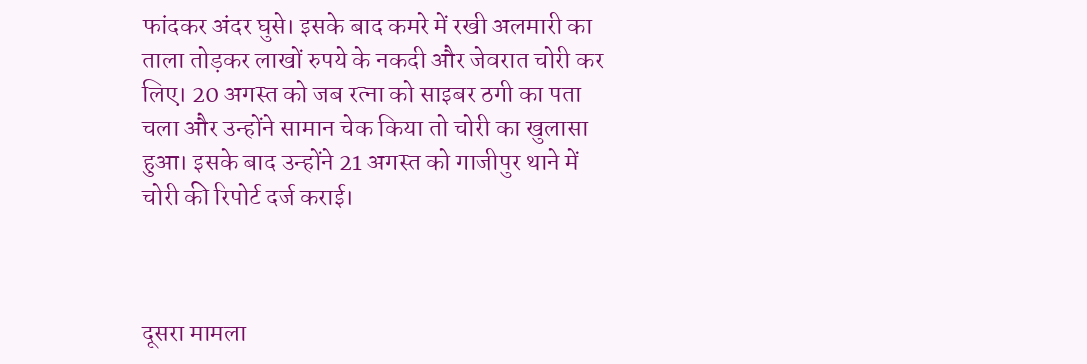फांदकर अंदर घुसे। इसके बाद कमरे में रखी अलमारी का ताला तोड़कर लाखों रुपये के नकदी और जेवरात चोरी कर लिए। 20 अगस्त को जब रत्ना को साइबर ठगी का पता चला और उन्होंने सामान चेक किया तो चोरी का खुलासा हुआ। इसके बाद उन्होंने 21 अगस्त को गाजीपुर थाने में चोरी की रिपोर्ट दर्ज कराई।



दूसरा मामला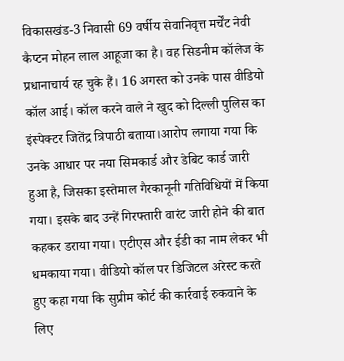विकासखंड-3 निवासी 69 वर्षीय सेवानिवृत्त मर्चेंट नेवी कैप्टन मोहन लाल आहूजा का है। वह सिडनीम कॉलेज के प्रधानाचार्य रह चुके हैं। 16 अगस्त को उनके पास वीडियो कॉल आई। कॉल करने वाले ने खुद को दिल्ली पुलिस का इंस्पेक्टर जितेंद्र त्रिपाठी बताया।आरोप लगाया गया कि उनके आधार पर नया सिमकार्ड और डेबिट कार्ड जारी हुआ है, जिसका इस्तेमाल गैरकानूनी गतिविधियों में किया गया। इसके बाद उन्हें गिरफ्तारी वारंट जारी होने की बात कहकर डराया गया। एटीएस और ईडी का नाम लेकर भी धमकाया गया। वीडियो कॉल पर डिजिटल अरेस्ट करते हुए कहा गया कि सुप्रीम कोर्ट की कार्रवाई रुकवाने के लिए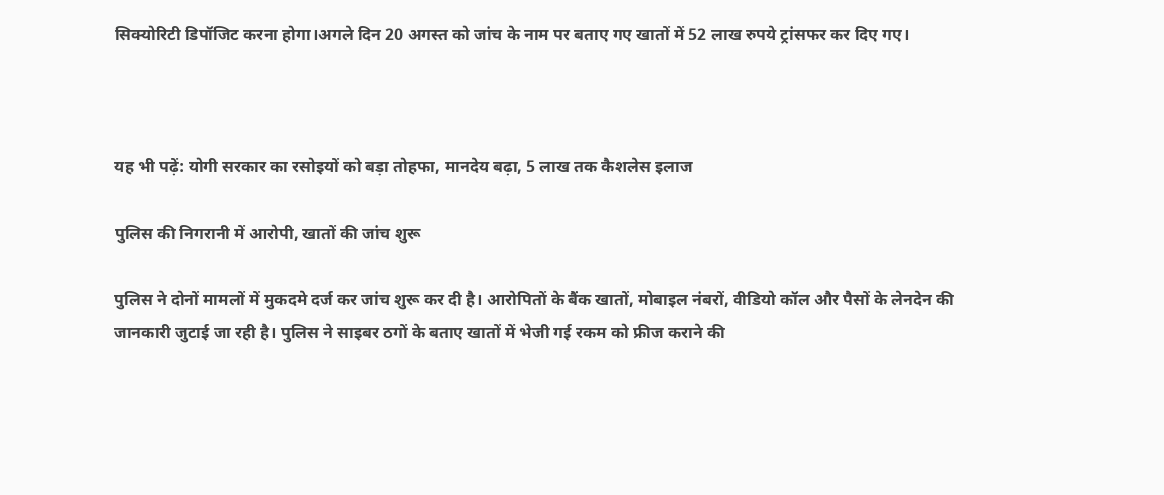सिक्योरिटी डिपॉजिट करना होगा।अगले दिन 20 अगस्त को जांच के नाम पर बताए गए खातों में 52 लाख रुपये ट्रांसफर कर दिए गए।



यह भी पढ़ें: योगी सरकार का रसोइयों को बड़ा तोहफा, मानदेय बढ़ा, 5 लाख तक कैशलेस इलाज

पुलिस की निगरानी में आरोपी, खातों की जांच शुरू

पुलिस ने दोनों मामलों में मुकदमे दर्ज कर जांच शुरू कर दी है। आरोपितों के बैंक खातों, मोबाइल नंबरों, वीडियो कॉल और पैसों के लेनदेन की जानकारी जुटाई जा रही है। पुलिस ने साइबर ठगों के बताए खातों में भेजी गई रकम को फ्रीज कराने की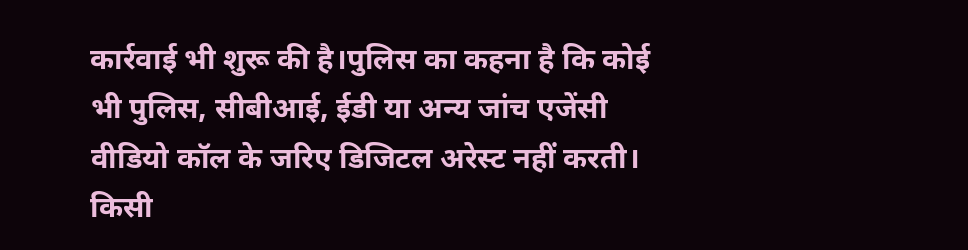कार्रवाई भी शुरू की है।पुलिस का कहना है कि कोई भी पुलिस, सीबीआई, ईडी या अन्य जांच एजेंसी वीडियो कॉल के जरिए डिजिटल अरेस्ट नहीं करती। किसी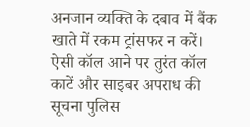अनजान व्यक्ति के दबाव में बैंक खाते में रकम ट्रांसफर न करें। ऐसी कॉल आने पर तुरंत कॉल काटें और साइबर अपराध की सूचना पुलिस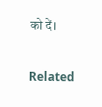को दें।

Related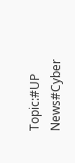Topic:#UP News#Cyber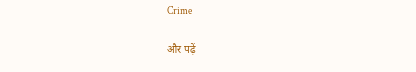Crime

और पढ़ें